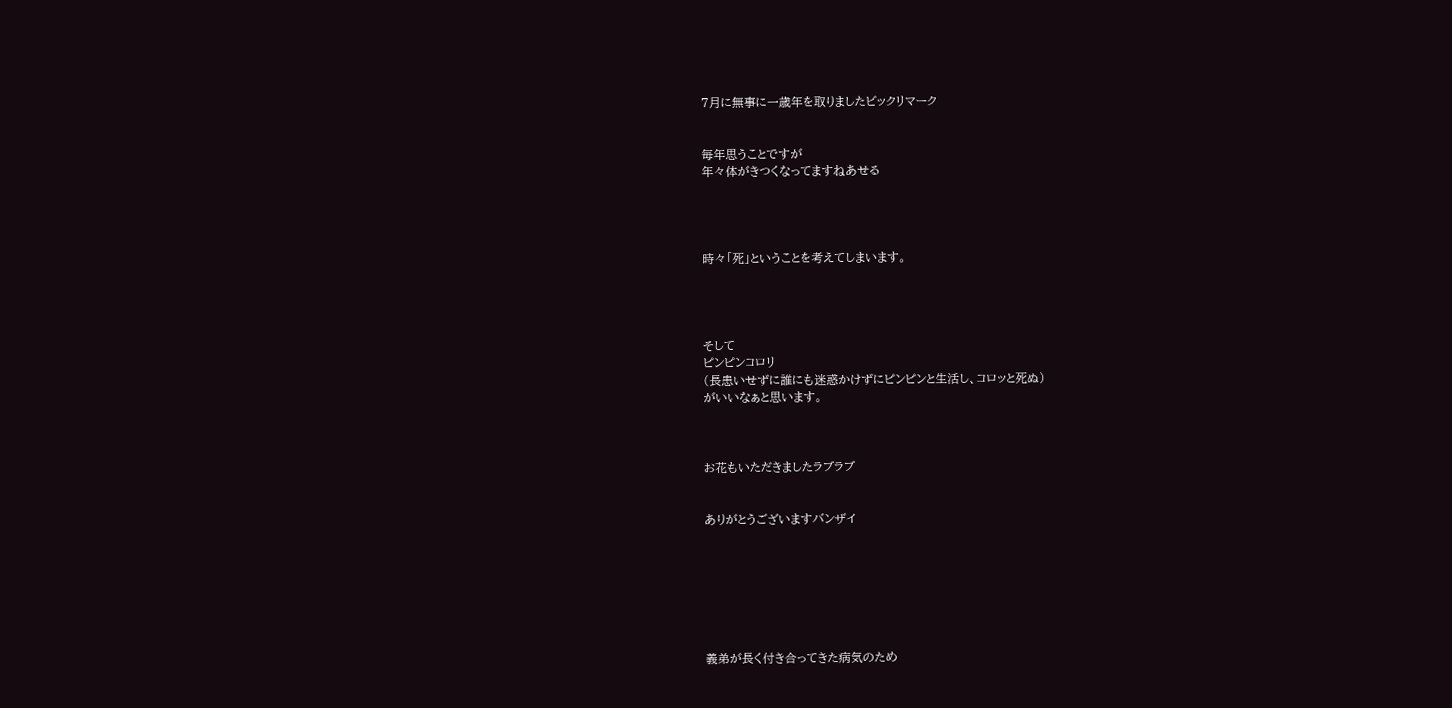7月に無事に一歳年を取りましたビックリマーク


毎年思うことですが
年々体がきつくなってますねあせる




時々「死」ということを考えてしまいます。




そして
ピンピンコロリ
(長患いせずに誰にも迷惑かけずにピンピンと生活し、コロッと死ぬ)
がいいなぁと思います。



お花もいただきましたラブラブ


ありがとうございますバンザイ







義弟が長く付き合ってきた病気のため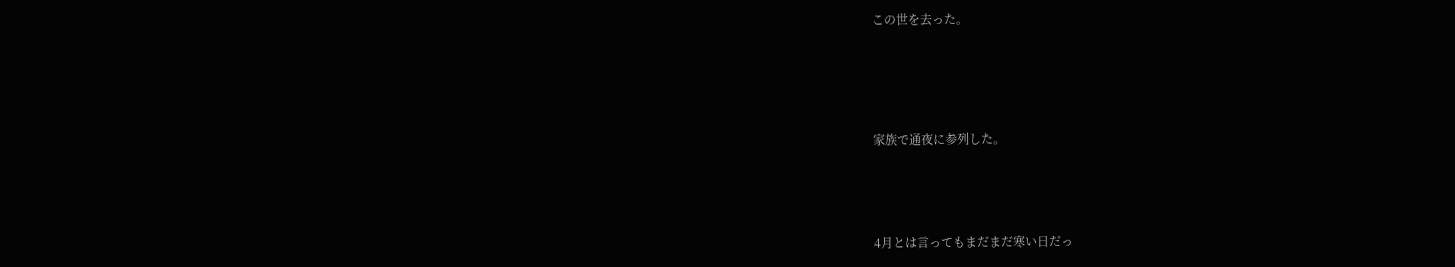この世を去った。






家族で通夜に参列した。





4月とは言ってもまだまだ寒い日だっ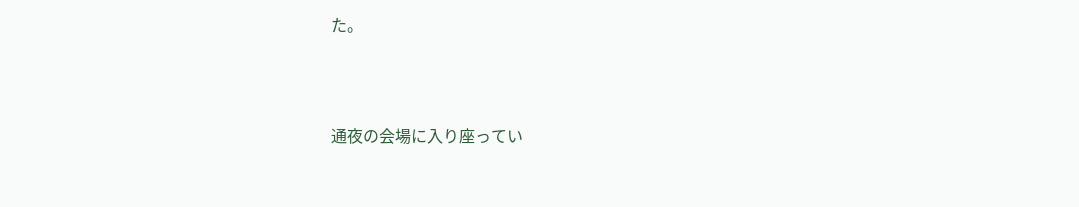た。




通夜の会場に入り座ってい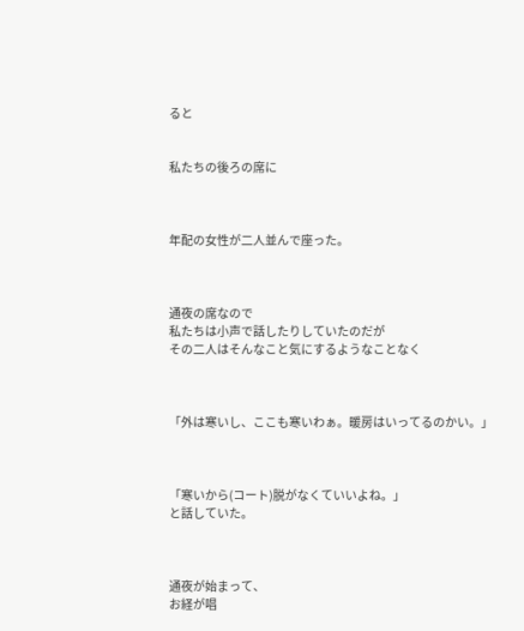ると


私たちの後ろの席に



年配の女性が二人並んで座った。



通夜の席なので
私たちは小声で話したりしていたのだが
その二人はそんなこと気にするようなことなく



「外は寒いし、ここも寒いわぁ。暖房はいってるのかい。」



「寒いから(コート)脱がなくていいよね。」
と話していた。



通夜が始まって、
お経が唱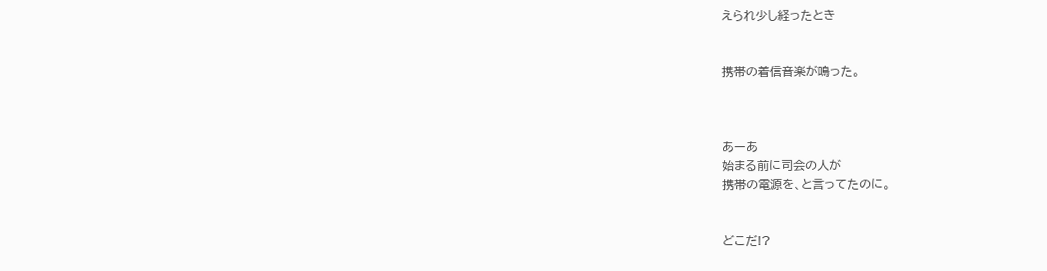えられ少し経ったとき


携帯の着信音楽が鳴った。



あーあ
始まる前に司会の人が
携帯の電源を、と言ってたのに。


どこだ!?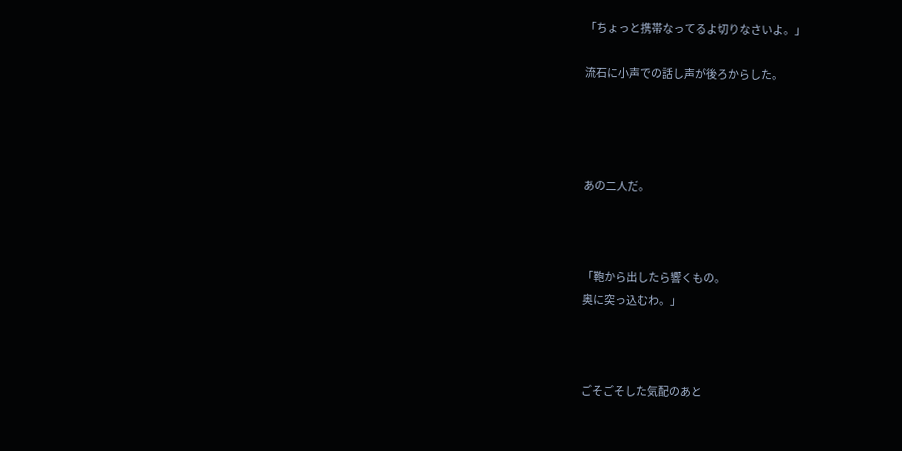「ちょっと携帯なってるよ切りなさいよ。」

流石に小声での話し声が後ろからした。




あの二人だ。



「鞄から出したら響くもの。
奥に突っ込むわ。」



ごそごそした気配のあと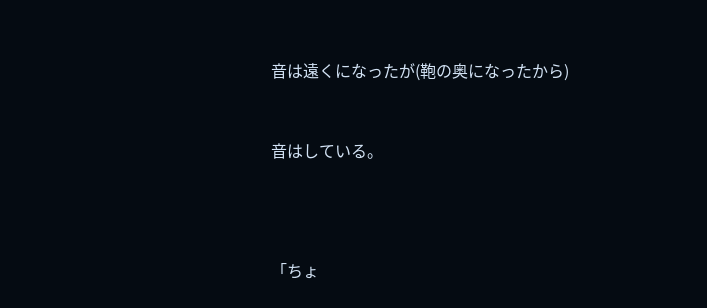音は遠くになったが(鞄の奥になったから)



音はしている。





「ちょ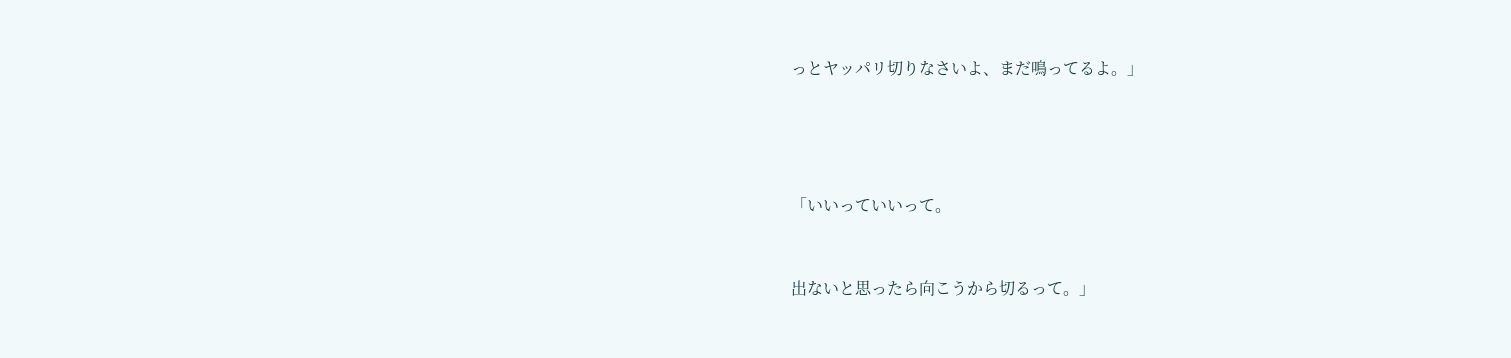っとヤッパリ切りなさいよ、まだ鳴ってるよ。」




「いいっていいって。


出ないと思ったら向こうから切るって。」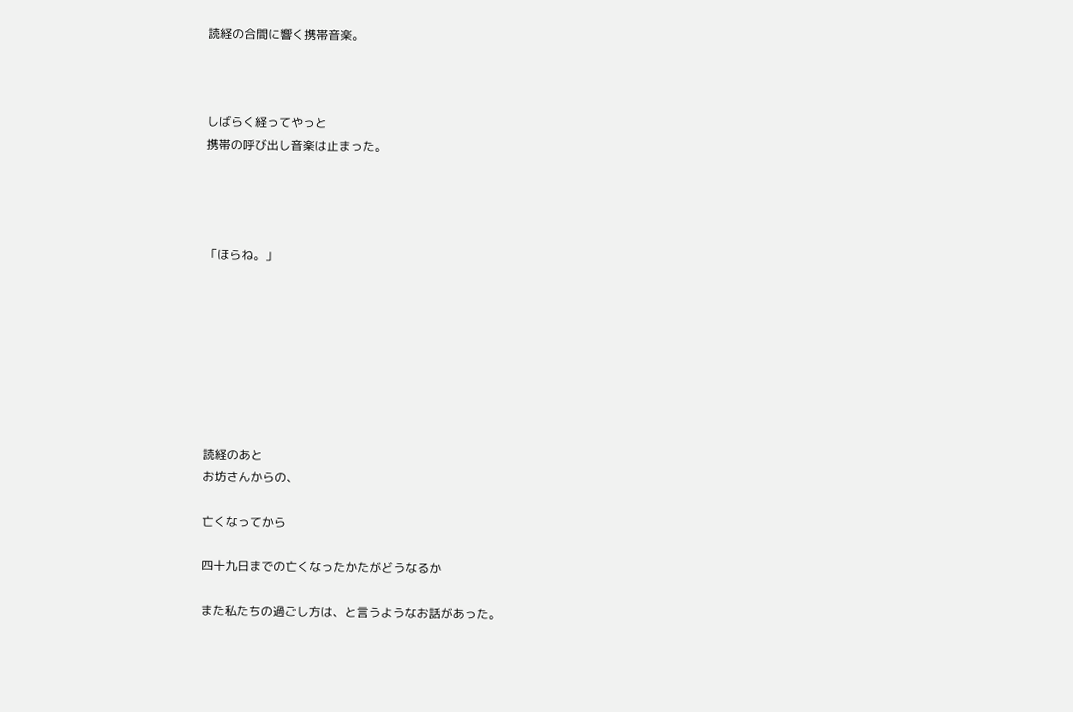読経の合間に響く携帯音楽。



しばらく経ってやっと
携帯の呼び出し音楽は止まった。




「ほらね。」








読経のあと
お坊さんからの、

亡くなってから

四十九日までの亡くなったかたがどうなるか

また私たちの過ごし方は、と言うようなお話があった。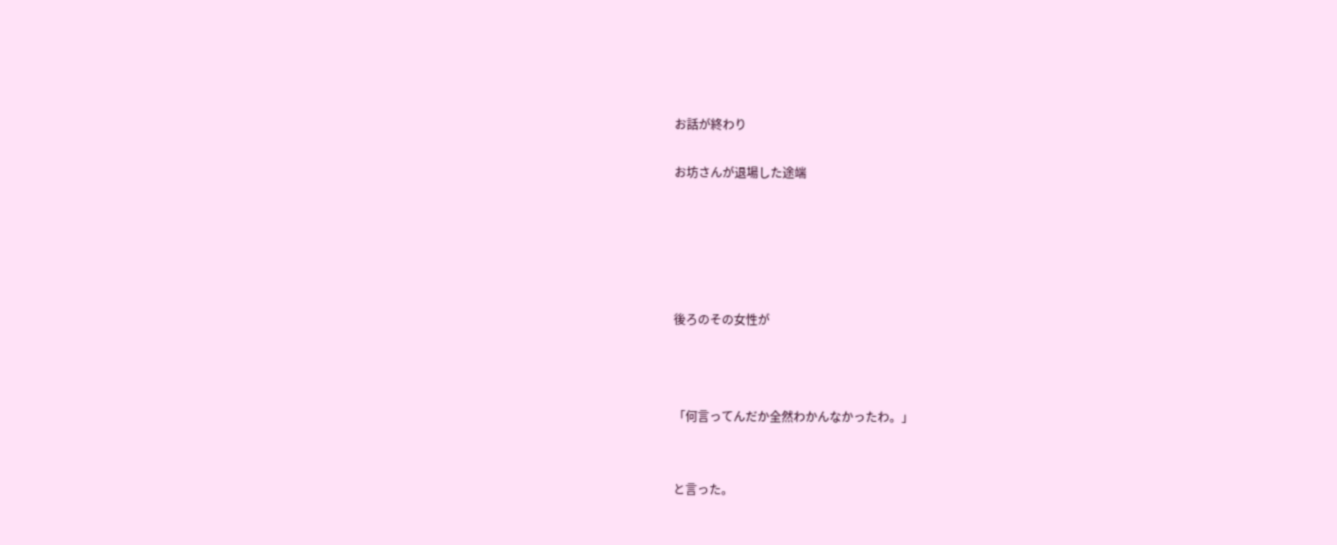お話が終わり

お坊さんが退場した途端





後ろのその女性が



「何言ってんだか全然わかんなかったわ。」


と言った。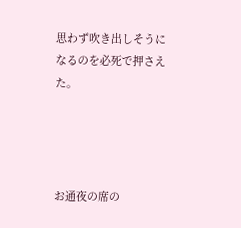思わず吹き出しそうになるのを必死で押さえた。




お通夜の席の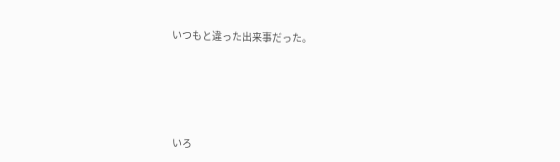いつもと違った出来事だった。





いろ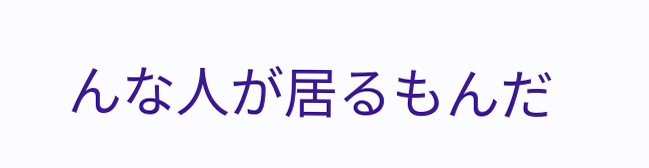んな人が居るもんだ